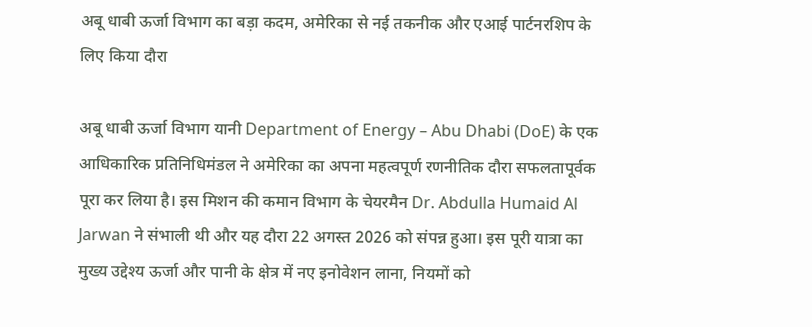अबू धाबी ऊर्जा विभाग का बड़ा कदम, अमेरिका से नई तकनीक और एआई पार्टनरशिप के लिए किया दौरा

अबू धाबी ऊर्जा विभाग यानी Department of Energy – Abu Dhabi (DoE) के एक आधिकारिक प्रतिनिधिमंडल ने अमेरिका का अपना महत्वपूर्ण रणनीतिक दौरा सफलतापूर्वक पूरा कर लिया है। इस मिशन की कमान विभाग के चेयरमैन Dr. Abdulla Humaid Al Jarwan ने संभाली थी और यह दौरा 22 अगस्त 2026 को संपन्न हुआ। इस पूरी यात्रा का मुख्य उद्देश्य ऊर्जा और पानी के क्षेत्र में नए इनोवेशन लाना, नियमों को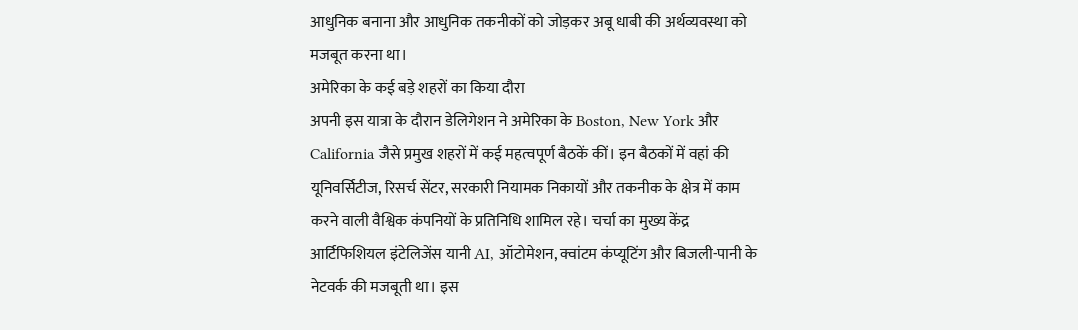आधुनिक बनाना और आधुनिक तकनीकों को जोड़कर अबू धाबी की अर्थव्यवस्था को मजबूत करना था।
अमेरिका के कई बड़े शहरों का किया दौरा
अपनी इस यात्रा के दौरान डेलिगेशन ने अमेरिका के Boston, New York और California जैसे प्रमुख शहरों में कई महत्वपूर्ण बैठकें कीं। इन बैठकों में वहां की यूनिवर्सिटीज, रिसर्च सेंटर, सरकारी नियामक निकायों और तकनीक के क्षेत्र में काम करने वाली वैश्विक कंपनियों के प्रतिनिधि शामिल रहे। चर्चा का मुख्य केंद्र आर्टिफिशियल इंटेलिजेंस यानी AI, ऑटोमेशन, क्वांटम कंप्यूटिंग और बिजली-पानी के नेटवर्क की मजबूती था। इस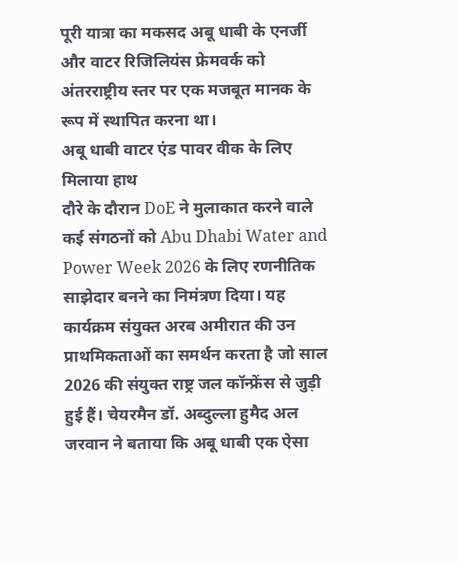पूरी यात्रा का मकसद अबू धाबी के एनर्जी और वाटर रिजिलियंस फ्रेमवर्क को अंतरराष्ट्रीय स्तर पर एक मजबूत मानक के रूप में स्थापित करना था।
अबू धाबी वाटर एंड पावर वीक के लिए मिलाया हाथ
दौरे के दौरान DoE ने मुलाकात करने वाले कई संगठनों को Abu Dhabi Water and Power Week 2026 के लिए रणनीतिक साझेदार बनने का निमंत्रण दिया। यह कार्यक्रम संयुक्त अरब अमीरात की उन प्राथमिकताओं का समर्थन करता है जो साल 2026 की संयुक्त राष्ट्र जल कॉन्फ्रेंस से जुड़ी हुई हैं। चेयरमैन डॉ. अब्दुल्ला हुमैद अल जरवान ने बताया कि अबू धाबी एक ऐसा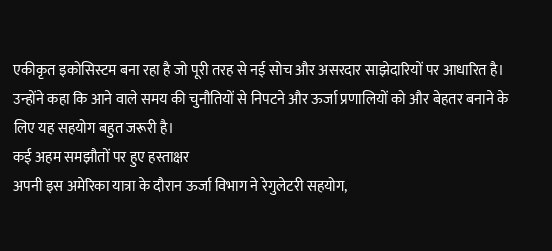एकीकृत इकोसिस्टम बना रहा है जो पूरी तरह से नई सोच और असरदार साझेदारियों पर आधारित है। उन्होंने कहा कि आने वाले समय की चुनौतियों से निपटने और ऊर्जा प्रणालियों को और बेहतर बनाने के लिए यह सहयोग बहुत जरूरी है।
कई अहम समझौतों पर हुए हस्ताक्षर
अपनी इस अमेरिका यात्रा के दौरान ऊर्जा विभाग ने रेगुलेटरी सहयोग,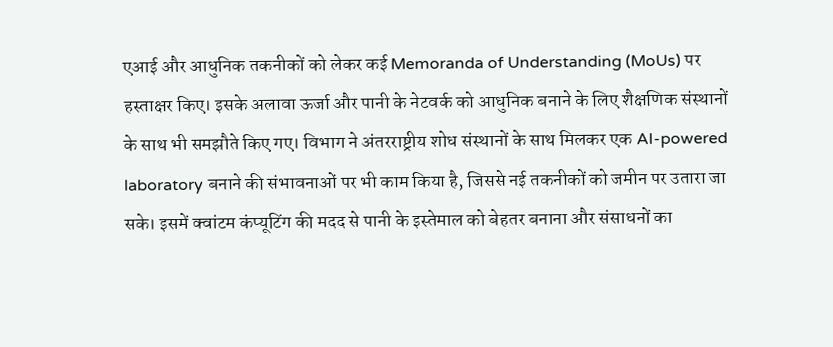एआई और आधुनिक तकनीकों को लेकर कई Memoranda of Understanding (MoUs) पर हस्ताक्षर किए। इसके अलावा ऊर्जा और पानी के नेटवर्क को आधुनिक बनाने के लिए शैक्षणिक संस्थानों के साथ भी समझौते किए गए। विभाग ने अंतरराष्ट्रीय शोध संस्थानों के साथ मिलकर एक AI-powered laboratory बनाने की संभावनाओं पर भी काम किया है, जिससे नई तकनीकों को जमीन पर उतारा जा सके। इसमें क्वांटम कंप्यूटिंग की मदद से पानी के इस्तेमाल को बेहतर बनाना और संसाधनों का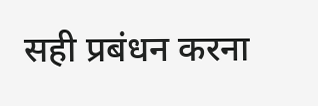सही प्रबंधन करना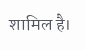शामिल है।